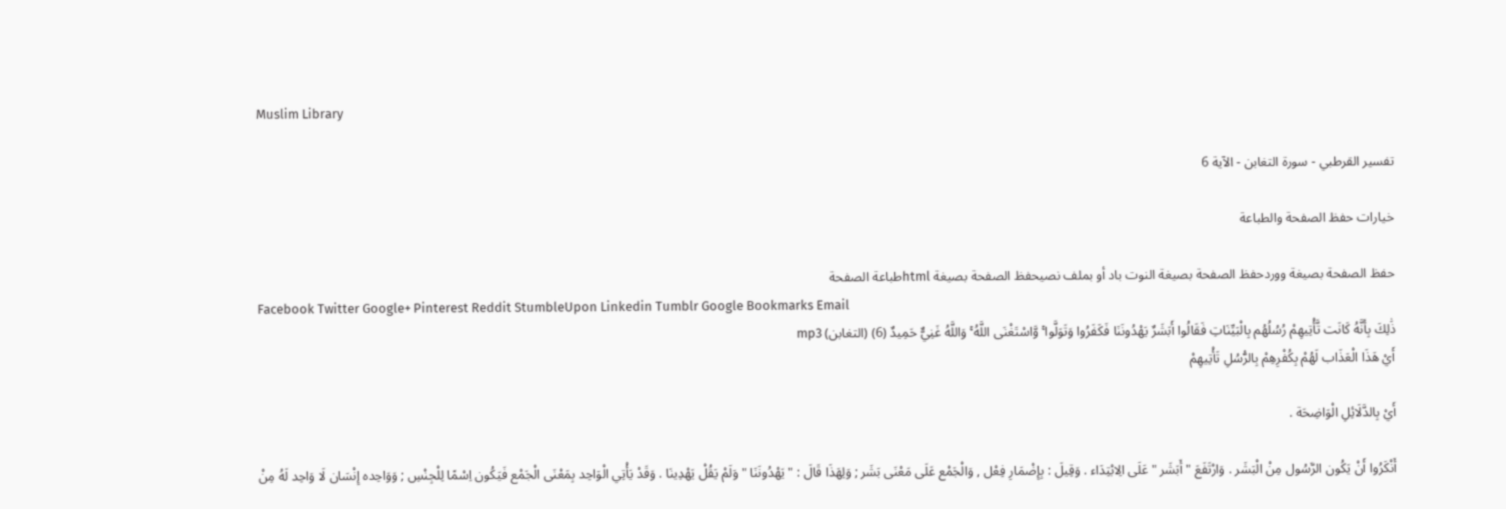Muslim Library

تفسير القرطبي - سورة التغابن - الآية 6

خيارات حفظ الصفحة والطباعة

حفظ الصفحة بصيغة ووردحفظ الصفحة بصيغة النوت باد أو بملف نصيحفظ الصفحة بصيغة htmlطباعة الصفحة
Facebook Twitter Google+ Pinterest Reddit StumbleUpon Linkedin Tumblr Google Bookmarks Email
ذَٰلِكَ بِأَنَّهُ كَانَت تَّأْتِيهِمْ رُسُلُهُم بِالْبَيِّنَاتِ فَقَالُوا أَبَشَرٌ يَهْدُونَنَا فَكَفَرُوا وَتَوَلَّوا ۚ وَّاسْتَغْنَى اللَّهُ ۚ وَاللَّهُ غَنِيٌّ حَمِيدٌ (6) (التغابن) mp3
أَيْ هَذَا الْعَذَاب لَهُمْ بِكُفْرِهِمْ بِالرُّسُلِ تَأْتِيهِمْ

أَيْ بِالدَّلَائِلِ الْوَاضِحَة .

أَنْكَرُوا أَنْ يَكُون الرَّسُول مِنْ الْبَشَر . وَارْتَفَعَ " أَبَشَر " عَلَى الِابْتِدَاء . وَقِيلَ : بِإِضْمَارِ فِعْل , وَالْجَمْع عَلَى مَعْنَى بَشَر ; وَلِهَذَا قَالَ : " يَهْدُونَنَا " وَلَمْ يَقُلْ يَهْدِينَا . وَقَدْ يَأْتِي الْوَاحِد بِمَعْنَى الْجَمْع فَيَكُون اِسْمًا لِلْجِنْسِ ; وَوَاحِده إِنْسَان لَا وَاحِد لَهُ مِنْ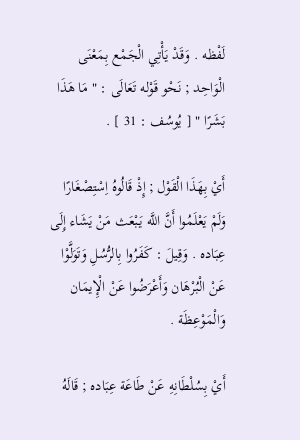لَفْظه . وَقَدْ يَأْتِي الْجَمْع بِمَعْنَى الْوَاحِد ; نَحْو قَوْله تَعَالَى : " مَا هَذَا بَشَرًا " [ يُوسُف : 31 ] .

أَيْ بِهَذَا الْقَوْل ; إِذْ قَالُوهُ اِسْتِصْغَارًا وَلَمْ يَعْلَمُوا أَنَّ اللَّه يَبْعَث مَنْ يَشَاء إِلَى عِبَاده . وَقِيلَ : كَفَرُوا بِالرُّسُلِ وَتَوَلَّوْا عَنْ الْبُرْهَان وَأَعْرَضُوا عَنْ الْإِيمَان وَالْمَوْعِظَة .

أَيْ بِسُلْطَانِهِ عَنْ طَاعَة عِبَاده ; قَالَهُ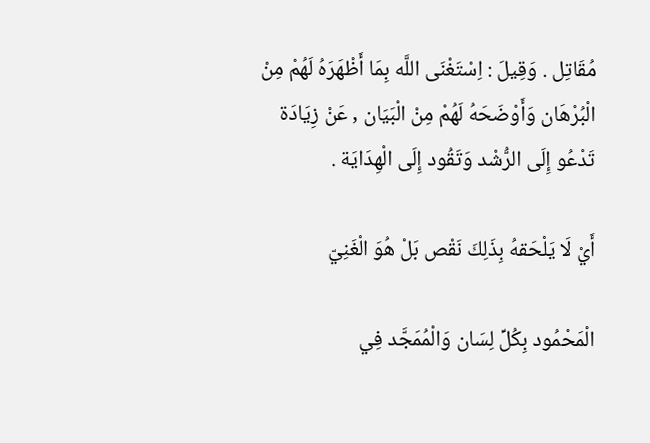مُقَاتِل . وَقِيلَ : اِسْتَغْنَى اللَّه بِمَا أَظْهَرَهُ لَهُمْ مِنْ الْبُرْهَان وَأَوْضَحَهُ لَهُمْ مِنْ الْبَيَان , عَنْ زِيَادَة تَدْعُو إِلَى الرُّشْد وَتَقُود إِلَى الْهِدَايَة .

أَيْ لَا يَلْحَقهُ بِذَلِكَ نَقْص بَلْ هُوَ الْغَنِيّ

الْمَحْمُود بِكُلِّ لِسَان وَالْمُمَجَّد فِي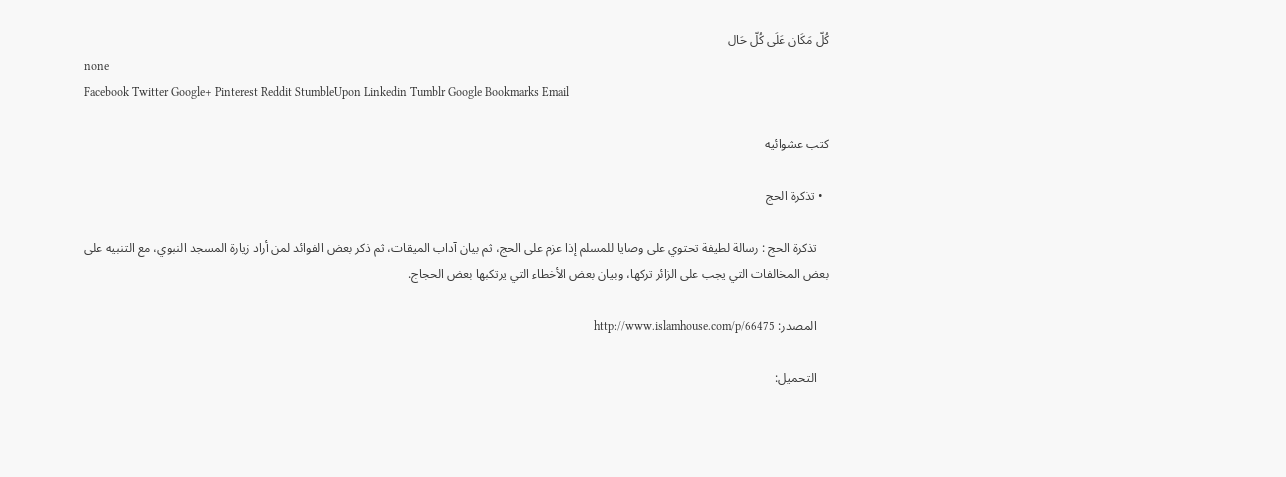كُلّ مَكَان عَلَى كُلّ حَال
none
Facebook Twitter Google+ Pinterest Reddit StumbleUpon Linkedin Tumblr Google Bookmarks Email

كتب عشوائيه

  • تذكرة الحج

    تذكرة الحج : رسالة لطيفة تحتوي على وصايا للمسلم إذا عزم على الحج، ثم بيان آداب الميقات، ثم ذكر بعض الفوائد لمن أراد زيارة المسجد النبوي، مع التنبيه على بعض المخالفات التي يجب على الزائر تركها، وبيان بعض الأخطاء التي يرتكبها بعض الحجاج.

    المصدر: http://www.islamhouse.com/p/66475

    التحميل: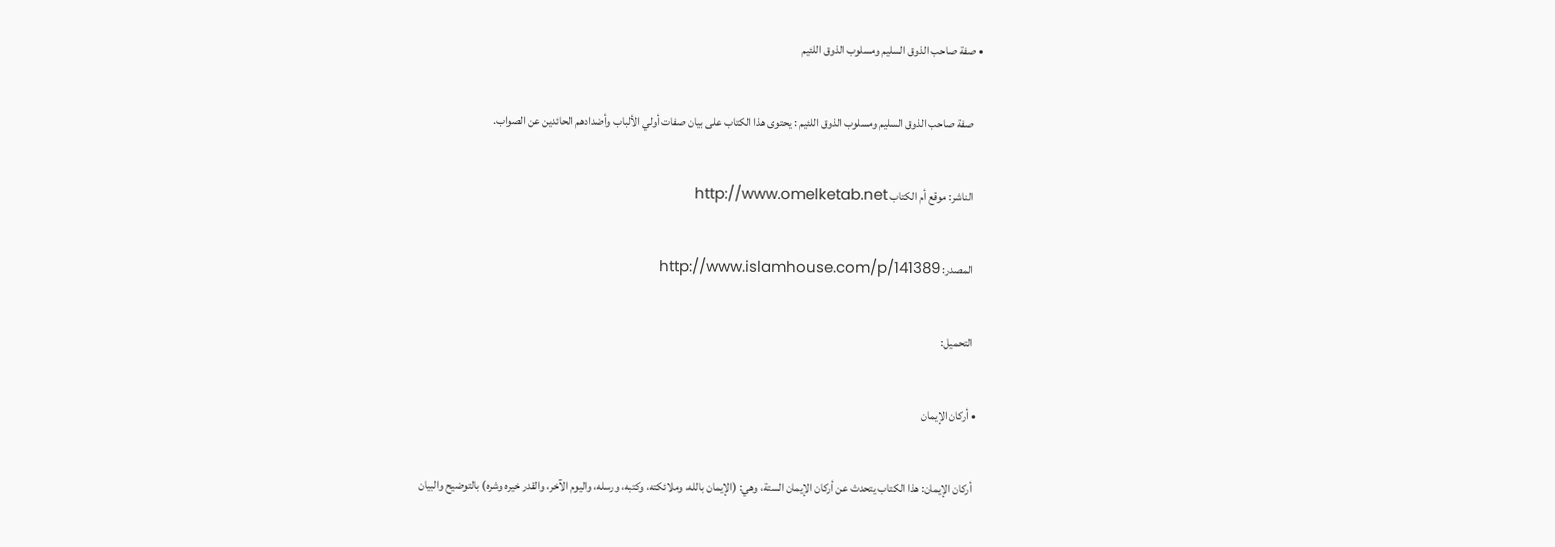• صفة صاحب الذوق السليم ومسلوب الذوق اللئيم

    صفة صاحب الذوق السليم ومسلوب الذوق اللئيم : يحتوى هذا الكتاب على بيان صفات أولي الألباب وأضدادهم الحائدين عن الصواب.

    الناشر: موقع أم الكتاب http://www.omelketab.net

    المصدر: http://www.islamhouse.com/p/141389

    التحميل:

  • أركان الإيمان

    أركان الإيمان: هذا الكتاب يتحدث عن أركان الإيمان الستة، وهي: (الإيمان بالله، وملائكته، وكتبه، ورسله، واليوم الآخر، والقدر خيره وشره) بالتوضيح والبيان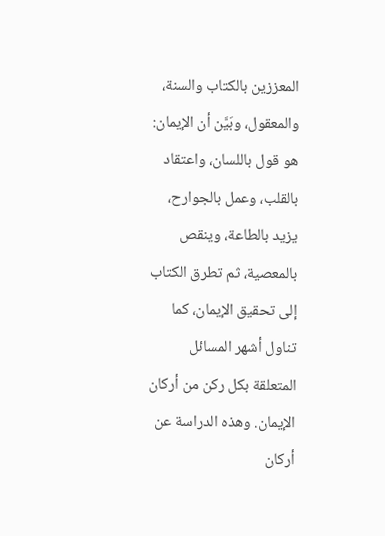المعززين بالكتاب والسنة، والمعقول، وبَيَّن أن الإيمان: هو قول باللسان، واعتقاد بالقلب، وعمل بالجوارح، يزيد بالطاعة، وينقص بالمعصية، ثم تطرق الكتاب إلى تحقيق الإيمان، كما تناول أشهر المسائل المتعلقة بكل ركن من أركان الإيمان. وهذه الدراسة عن أركان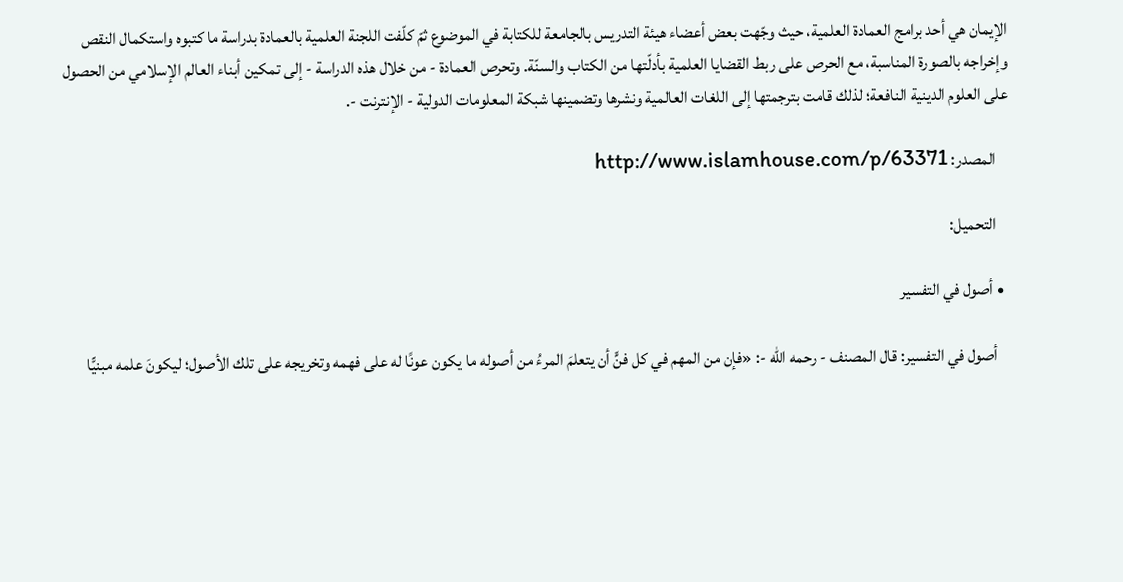الإيمان هي أحد برامج العمادة العلمية، حيث وجّهت بعض أعضاء هيئة التدريس بالجامعة للكتابة في الموضوع ثمّ كلّفت اللجنة العلمية بالعمادة بدراسة ما كتبوه واستكمال النقص وإخراجه بالصورة المناسبة، مع الحرص على ربط القضايا العلمية بأدلّتها من الكتاب والسنّة. وتحرص العمادة - من خلال هذه الدراسة - إلى تمكين أبناء العالم الإسلامي من الحصول على العلوم الدينية النافعة؛ لذلك قامت بترجمتها إلى اللغات العالمية ونشرها وتضمينها شبكة المعلومات الدولية - الإنترنت -.

    المصدر: http://www.islamhouse.com/p/63371

    التحميل:

  • أصول في التفسير

    أصول في التفسير: قال المصنف - رحمه الله -: «فإن من المهم في كل فنٍّ أن يتعلمَ المرءُ من أصوله ما يكون عونًا له على فهمه وتخريجه على تلك الأصول؛ ليكونَ علمه مبنيًّا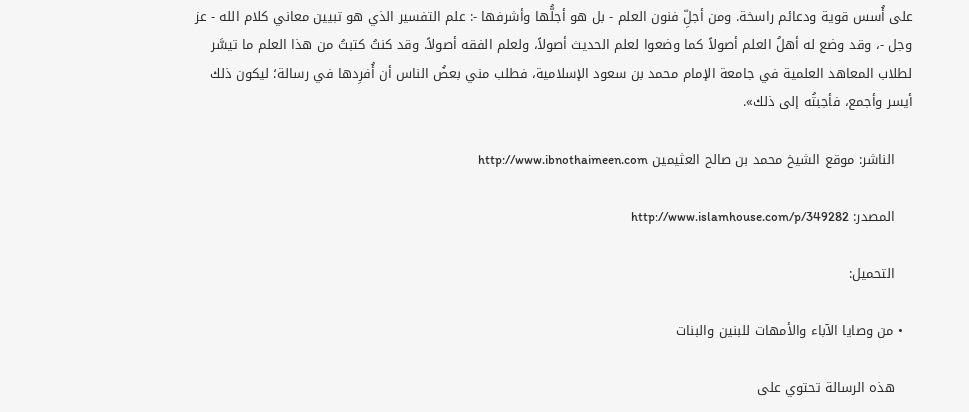على أُسس قوية ودعائم راسخة. ومن أجلِّ فنون العلم - بل هو أجلُّها وأشرفها -: علم التفسير الذي هو تبيين معاني كلام الله - عز وجل -، وقد وضع له أهلُ العلم أصولاً كما وضعوا لعلم الحديث أصولاً، ولعلم الفقه أصولاً. وقد كنتُ كتبتُ من هذا العلم ما تيسَّر لطلاب المعاهد العلمية في جامعة الإمام محمد بن سعود الإسلامية، فطلب مني بعضُ الناس أن أُفرِدها في رسالة؛ ليكون ذلك أيسر وأجمع، فأجبتُه إلى ذلك».

    الناشر: موقع الشيخ محمد بن صالح العثيمين http://www.ibnothaimeen.com

    المصدر: http://www.islamhouse.com/p/349282

    التحميل:

  • من وصايا الآباء والأمهات للبنين والبنات

    هذه الرسالة تحتوي على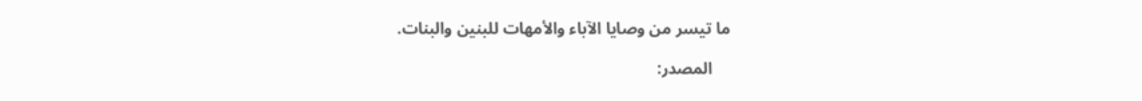ما تيسر من وصايا الآباء والأمهات للبنين والبنات.

    المصدر: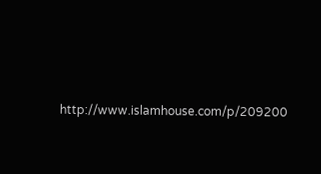http://www.islamhouse.com/p/209200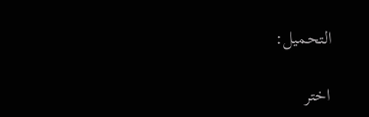التحميل:

اختر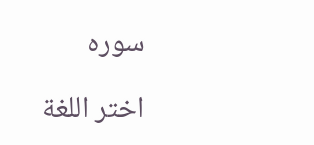سوره

اختر اللغة